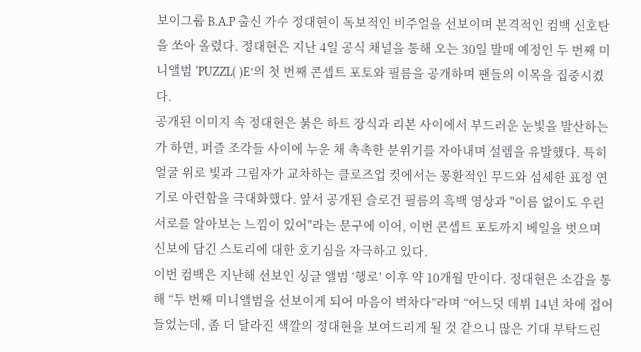보이그룹 B.A.P 출신 가수 정대현이 독보적인 비주얼을 선보이며 본격적인 컴백 신호탄을 쏘아 올렸다. 정대현은 지난 4일 공식 채널을 통해 오는 30일 발매 예정인 두 번째 미니앨범 ‘PUZZL( )E’의 첫 번째 콘셉트 포토와 필름을 공개하며 팬들의 이목을 집중시켰다.
공개된 이미지 속 정대현은 붉은 하트 장식과 리본 사이에서 부드러운 눈빛을 발산하는가 하면, 퍼즐 조각들 사이에 누운 채 촉촉한 분위기를 자아내며 설렘을 유발했다. 특히 얼굴 위로 빛과 그림자가 교차하는 클로즈업 컷에서는 몽환적인 무드와 섬세한 표정 연기로 아련함을 극대화했다. 앞서 공개된 슬로건 필름의 흑백 영상과 "이름 없이도 우린 서로를 알아보는 느낌이 있어"라는 문구에 이어, 이번 콘셉트 포토까지 베일을 벗으며 신보에 담긴 스토리에 대한 호기심을 자극하고 있다.
이번 컴백은 지난해 선보인 싱글 앨범 ‘행로’ 이후 약 10개월 만이다. 정대현은 소감을 통해 “두 번째 미니앨범을 선보이게 되어 마음이 벅차다”라며 “어느덧 데뷔 14년 차에 접어들었는데, 좀 더 달라진 색깔의 정대현을 보여드리게 될 것 같으니 많은 기대 부탁드린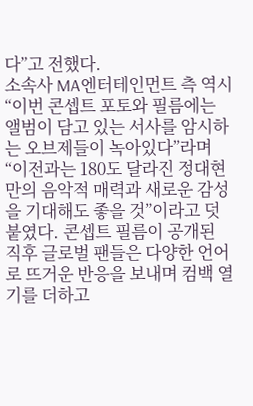다”고 전했다.
소속사 MA엔터테인먼트 측 역시 “이번 콘셉트 포토와 필름에는 앨범이 담고 있는 서사를 암시하는 오브제들이 녹아있다”라며 “이전과는 180도 달라진 정대현만의 음악적 매력과 새로운 감성을 기대해도 좋을 것”이라고 덧붙였다. 콘셉트 필름이 공개된 직후 글로벌 팬들은 다양한 언어로 뜨거운 반응을 보내며 컴백 열기를 더하고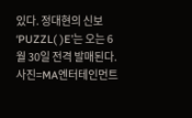있다. 정대현의 신보 ‘PUZZL( )E’는 오는 6월 30일 전격 발매된다.
사진=MA엔터테인먼트